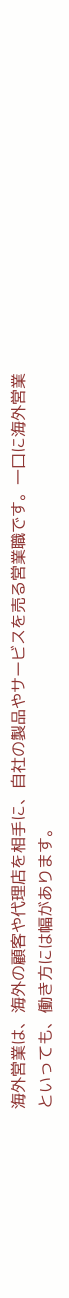海外営業は、海外の顧客や代理店を相手に、自社の製品やサービスを売る営業職です。一口に海外営業といっても、働き方には幅があります。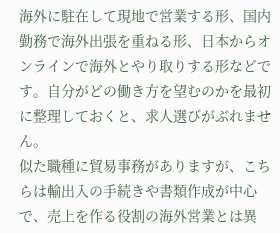海外に駐在して現地で営業する形、国内勤務で海外出張を重ねる形、日本からオンラインで海外とやり取りする形などです。自分がどの働き方を望むのかを最初に整理しておくと、求人選びがぶれません。
似た職種に貿易事務がありますが、こちらは輸出入の手続きや書類作成が中心で、売上を作る役割の海外営業とは異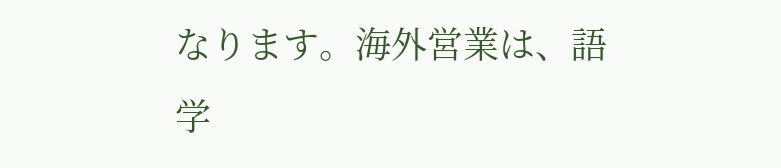なります。海外営業は、語学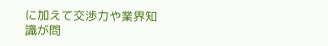に加えて交渉力や業界知識が問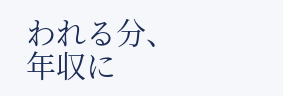われる分、年収に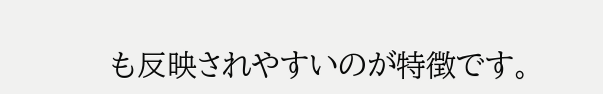も反映されやすいのが特徴です。